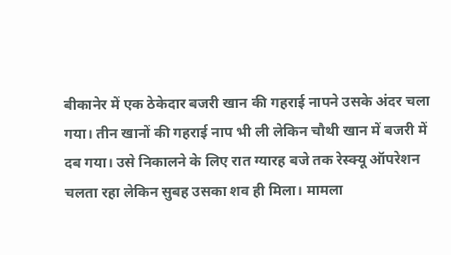बीकानेर में एक ठेकेदार बजरी खान की गहराई नापने उसके अंदर चला गया। तीन खानों की गहराई नाप भी ली लेकिन चौथी खान में बजरी में दब गया। उसे निकालने के लिए रात ग्यारह बजे तक रेस्क्यू ऑपरेशन चलता रहा लेकिन सुबह उसका शव ही मिला। मामला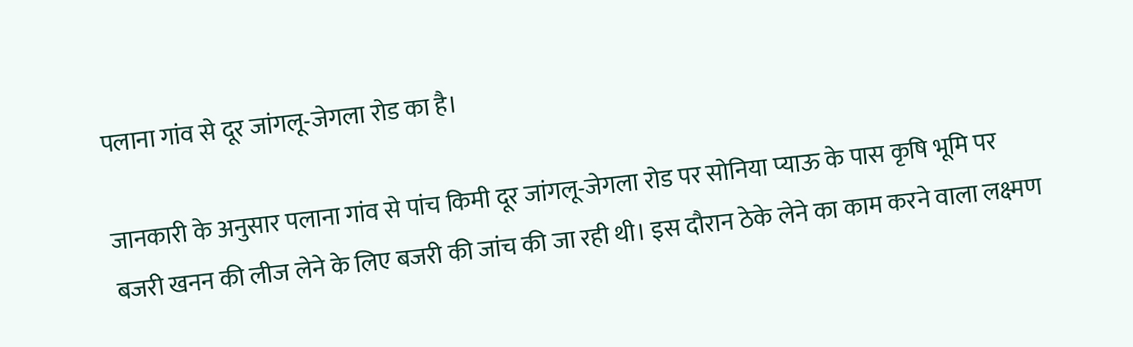पलाना गांव से दूर जांगलू-जेगला रोड का है।

जानकारी के अनुसार पलाना गांव से पांच किमी दूर जांगलू-जेगला रोड पर सोनिया प्याऊ के पास कृषि भूमि पर बजरी खनन की लीज लेने के लिए बजरी की जांच की जा रही थी। इस दौरान ठेके लेने का काम करने वाला लक्ष्मण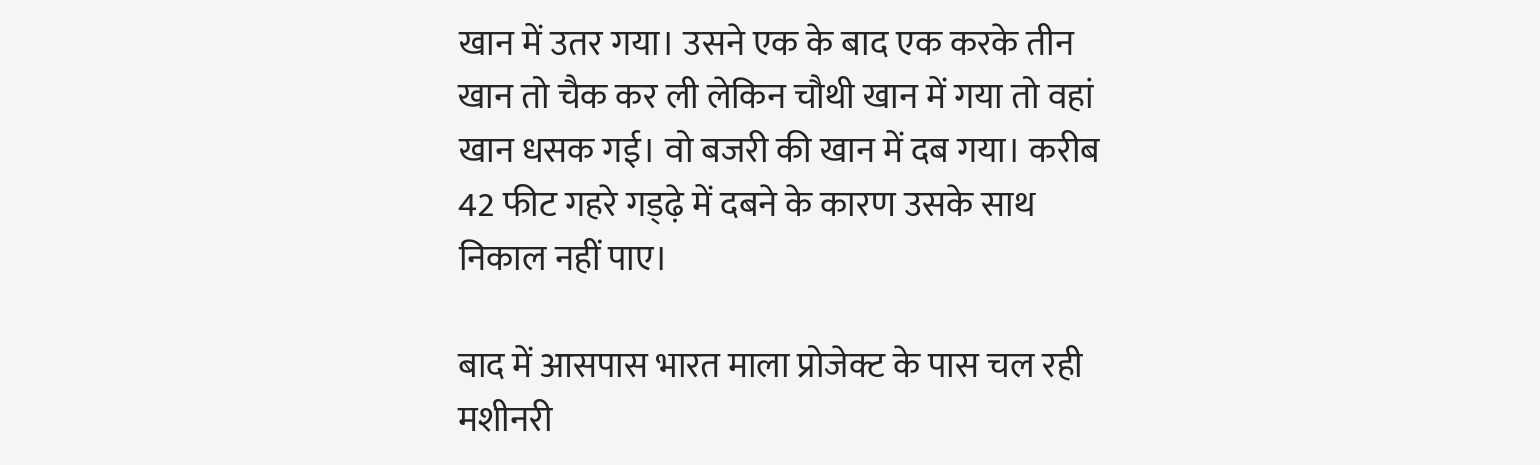खान में उतर गया। उसने एक के बाद एक करके तीन खान तो चैक कर ली लेकिन चौथी खान में गया तो वहां खान धसक गई। वो बजरी की खान में दब गया। करीब 42 फीट गहरे गड्‌ढ़े में दबने के कारण उसके साथ निकाल नहीं पाए।

बाद में आसपास भारत माला प्रोजेक्ट के पास चल रही मशीनरी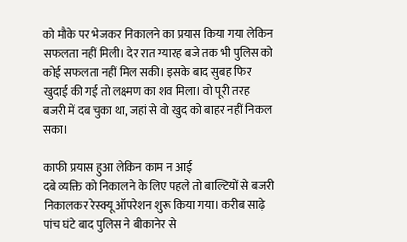को मौके पर भेजकर निकालने का प्रयास किया गया लेकिन सफलता नहीं मिली। देर रात ग्यारह बजे तक भी पुलिस को कोई सफलता नहीं मिल सकी। इसके बाद सुबह फिर खुदाई की गई तो लक्ष्मण का शव मिला। वो पूरी तरह बजरी में दब चुका था, जहां से वो खुद को बाहर नहीं निकल सका।

काफी प्रयास हुआ लेकिन काम न आई
दबे व्यक्ति को निकालने के लिए पहले तो बाल्टियों से बजरी निकालकर रेस्क्यू ऑपरेशन शुरू किया गया। करीब साढ़े पांच घंटे बाद पुलिस ने बीकानेर से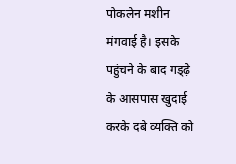पोकलेन मशीन मंगवाई है। इसके पहुंचने के बाद गड्‌ढ़े के आसपास खुदाई करके दबे व्यक्ति को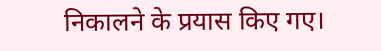निकालने के प्रयास किए गए।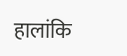हालांकि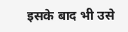इसके बाद भी उसे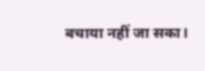बचाया नहीं जा सका।